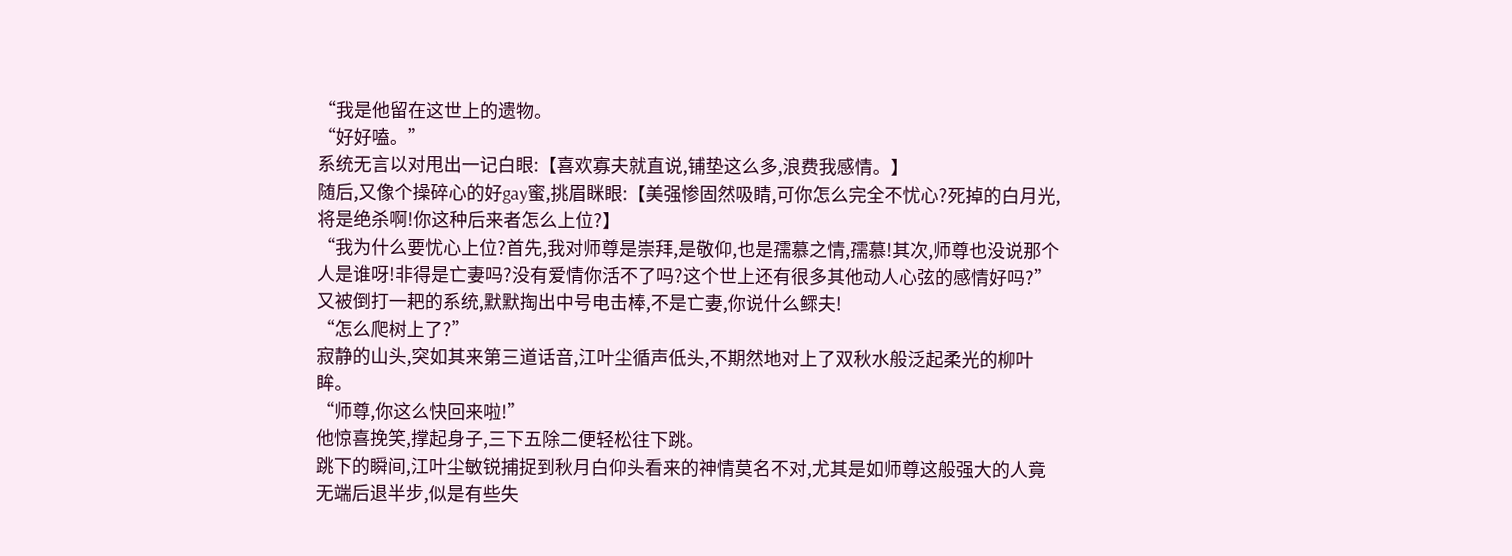“我是他留在这世上的遗物。
“好好嗑。”
系统无言以对甩出一记白眼:【喜欢寡夫就直说,铺垫这么多,浪费我感情。】
随后,又像个操碎心的好gay蜜,挑眉眯眼:【美强惨固然吸睛,可你怎么完全不忧心?死掉的白月光,将是绝杀啊!你这种后来者怎么上位?】
“我为什么要忧心上位?首先,我对师尊是崇拜,是敬仰,也是孺慕之情,孺慕!其次,师尊也没说那个人是谁呀!非得是亡妻吗?没有爱情你活不了吗?这个世上还有很多其他动人心弦的感情好吗?”
又被倒打一耙的系统,默默掏出中号电击棒,不是亡妻,你说什么鳏夫!
“怎么爬树上了?”
寂静的山头,突如其来第三道话音,江叶尘循声低头,不期然地对上了双秋水般泛起柔光的柳叶眸。
“师尊,你这么快回来啦!”
他惊喜挽笑,撑起身子,三下五除二便轻松往下跳。
跳下的瞬间,江叶尘敏锐捕捉到秋月白仰头看来的神情莫名不对,尤其是如师尊这般强大的人竟无端后退半步,似是有些失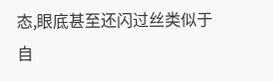态,眼底甚至还闪过丝类似于自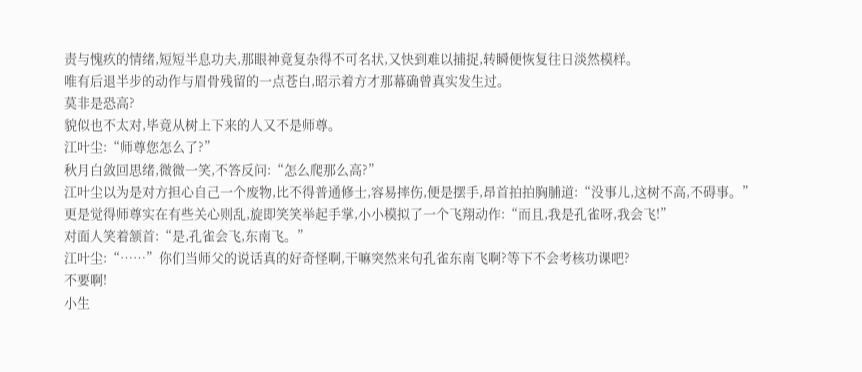责与愧疚的情绪,短短半息功夫,那眼神竟复杂得不可名状,又快到难以捕捉,转瞬便恢复往日淡然模样。
唯有后退半步的动作与眉骨残留的一点苍白,昭示着方才那幕确曾真实发生过。
莫非是恐高?
貌似也不太对,毕竟从树上下来的人又不是师尊。
江叶尘:“师尊您怎么了?”
秋月白敛回思绪,微微一笑,不答反问:“怎么爬那么高?”
江叶尘以为是对方担心自己一个废物,比不得普通修士,容易摔伤,便是摆手,昂首拍拍胸脯道:“没事儿,这树不高,不碍事。”
更是觉得师尊实在有些关心则乱,旋即笑笑举起手掌,小小模拟了一个飞翔动作:“而且,我是孔雀呀,我会飞!”
对面人笑着颔首:“是,孔雀会飞,东南飞。”
江叶尘:“……”你们当师父的说话真的好奇怪啊,干嘛突然来句孔雀东南飞啊?等下不会考核功课吧?
不要啊!
小生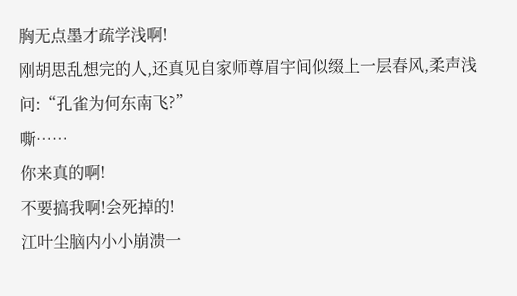胸无点墨才疏学浅啊!
刚胡思乱想完的人,还真见自家师尊眉宇间似缀上一层春风,柔声浅问:“孔雀为何东南飞?”
嘶……
你来真的啊!
不要搞我啊!会死掉的!
江叶尘脑内小小崩溃一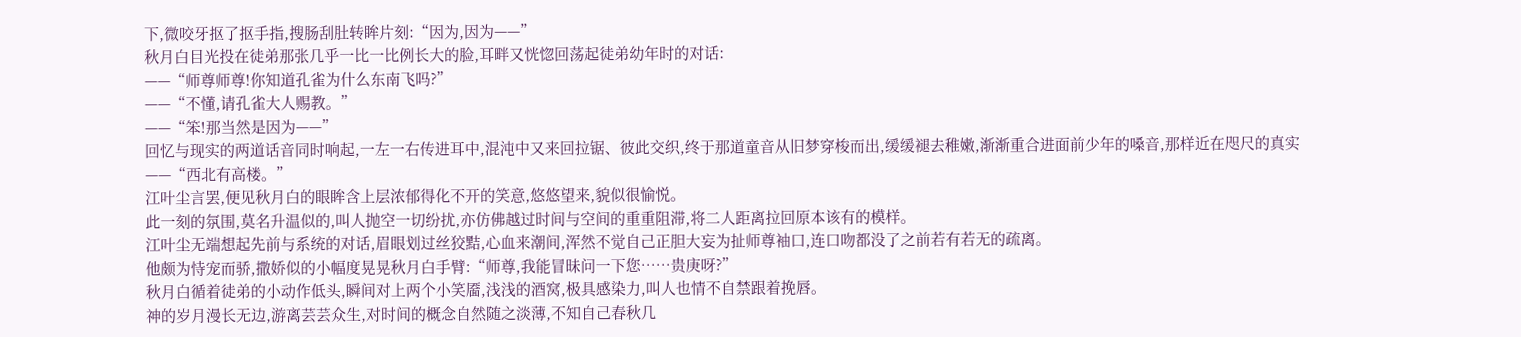下,微咬牙抠了抠手指,搜肠刮肚转眸片刻:“因为,因为——”
秋月白目光投在徒弟那张几乎一比一比例长大的脸,耳畔又恍惚回荡起徒弟幼年时的对话:
——“师尊师尊!你知道孔雀为什么东南飞吗?”
——“不懂,请孔雀大人赐教。”
——“笨!那当然是因为——”
回忆与现实的两道话音同时响起,一左一右传进耳中,混沌中又来回拉锯、彼此交织,终于那道童音从旧梦穿梭而出,缓缓褪去稚嫩,渐渐重合进面前少年的嗓音,那样近在咫尺的真实
——“西北有高楼。”
江叶尘言罢,便见秋月白的眼眸含上层浓郁得化不开的笑意,悠悠望来,貌似很愉悦。
此一刻的氛围,莫名升温似的,叫人抛空一切纷扰,亦仿佛越过时间与空间的重重阻滞,将二人距离拉回原本该有的模样。
江叶尘无端想起先前与系统的对话,眉眼划过丝狡黠,心血来潮间,浑然不觉自己正胆大妄为扯师尊袖口,连口吻都没了之前若有若无的疏离。
他颇为恃宠而骄,撒娇似的小幅度晃晃秋月白手臂:“师尊,我能冒昧问一下您……贵庚呀?”
秋月白循着徒弟的小动作低头,瞬间对上两个小笑靥,浅浅的酒窝,极具感染力,叫人也情不自禁跟着挽唇。
神的岁月漫长无边,游离芸芸众生,对时间的概念自然随之淡薄,不知自己春秋几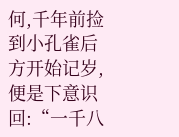何,千年前捡到小孔雀后方开始记岁,便是下意识回:“一千八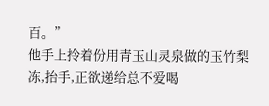百。”
他手上拎着份用青玉山灵泉做的玉竹梨冻,抬手,正欲递给总不爱喝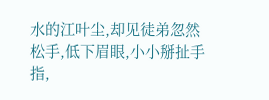水的江叶尘,却见徒弟忽然松手,低下眉眼,小小掰扯手指,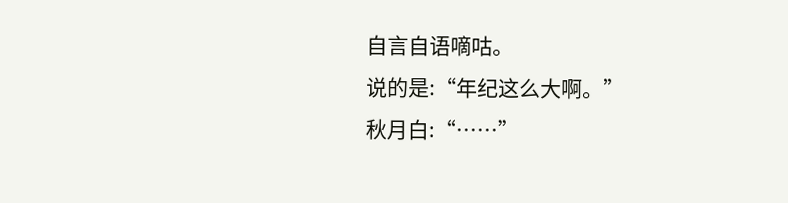自言自语嘀咕。
说的是:“年纪这么大啊。”
秋月白:“……”